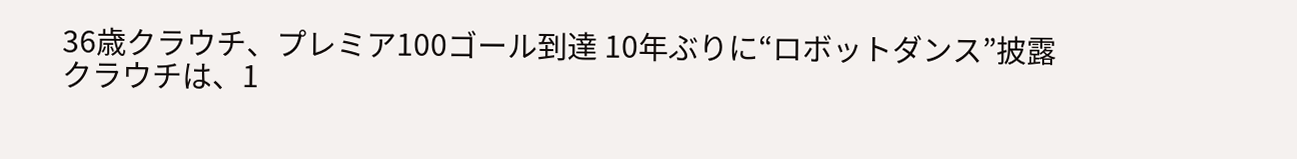36歳クラウチ、プレミア100ゴール到達 10年ぶりに“ロボットダンス”披露
クラウチは、1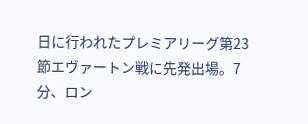日に行われたプレミアリーグ第23節エヴァートン戦に先発出場。7分、ロン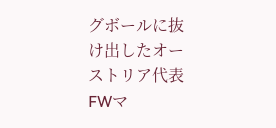グボールに抜け出したオーストリア代表FWマ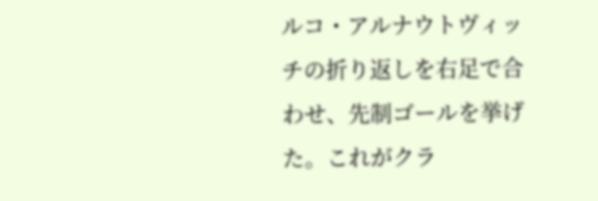ルコ・アルナウトヴィッチの折り返しを右足で合わせ、先制ゴールを挙げた。これがクラ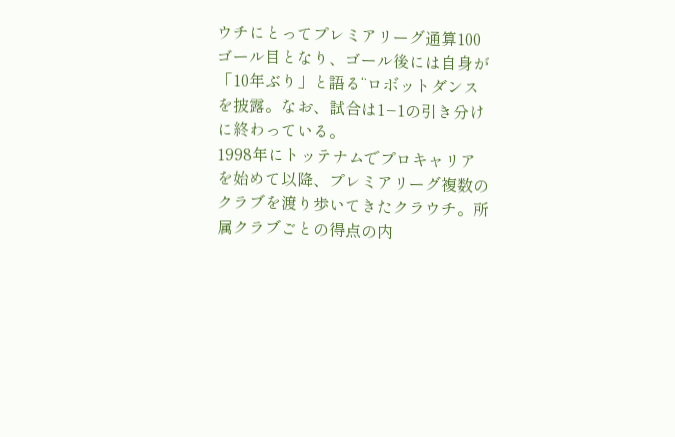ウチにとってプレミアリーグ通算100ゴール目となり、ゴール後には自身が「10年ぶり」と語る“ロボットダンスを披露。なお、試合は1−1の引き分けに終わっている。
1998年にトッテナムでプロキャリアを始めて以降、プレミアリーグ複数のクラブを渡り歩いてきたクラウチ。所属クラブごとの得点の内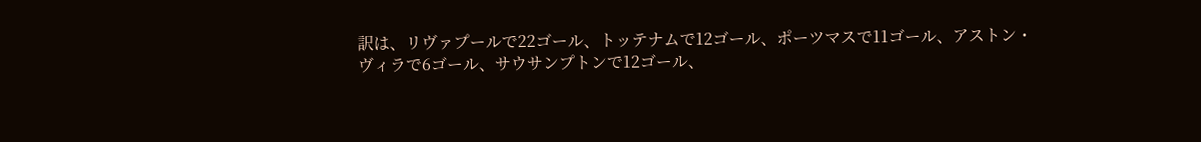訳は、リヴァプールで22ゴール、トッテナムで12ゴール、ポーツマスで11ゴール、アストン・ヴィラで6ゴール、サウサンプトンで12ゴール、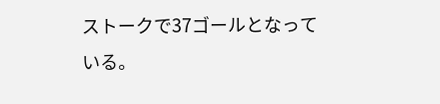ストークで37ゴールとなっている。